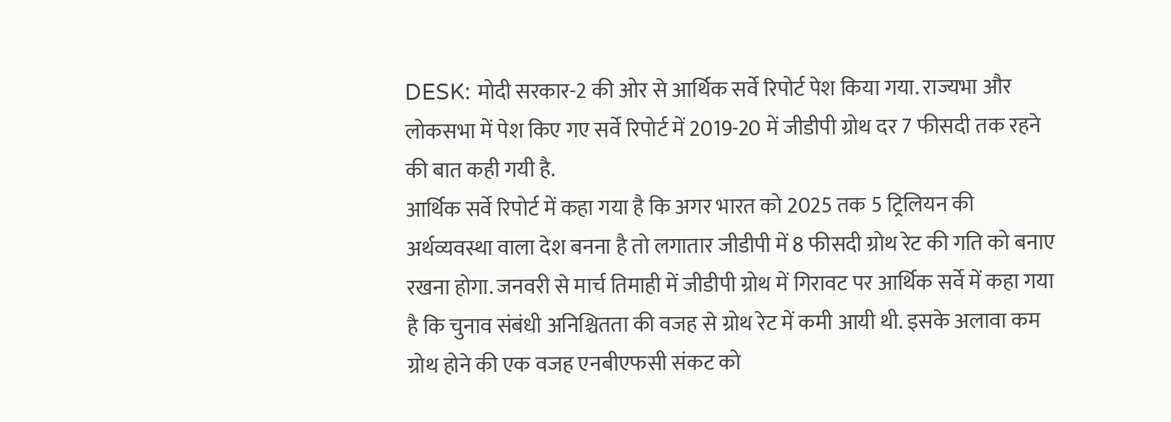DESK: मोदी सरकार-2 की ओर से आर्थिक सर्वे रिपोर्ट पेश किया गया. राज्यभा और लोकसभा में पेश किए गए सर्वे रिपोर्ट में 2019-20 में जीडीपी ग्रोथ दर 7 फीसदी तक रहने की बात कही गयी है.
आर्थिक सर्वे रिपोर्ट में कहा गया है कि अगर भारत को 2025 तक 5 ट्रिलियन की अर्थव्यवस्था वाला देश बनना है तो लगातार जीडीपी में 8 फीसदी ग्रोथ रेट की गति को बनाए रखना होगा. जनवरी से मार्च तिमाही में जीडीपी ग्रोथ में गिरावट पर आर्थिक सर्वे में कहा गया है कि चुनाव संबंधी अनिश्चितता की वजह से ग्रोथ रेट में कमी आयी थी. इसके अलावा कम ग्रोथ होने की एक वजह एनबीएफसी संकट को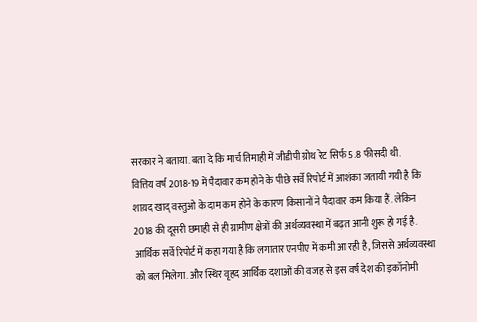सरकार ने बताया. बता दे कि मार्च तिमाही में जीडीपी ग्रोथ रेट सिर्फ 5.8 फीसदी थी.
वित्तिय वर्ष 2018-19 में पैदावार कम होने के पीछे सर्वे रिपोर्ट में आशंका जतायी गयी है कि शाय़द खाद् वस्तुओ के दाम कम होने के कारण किसानों ने पैदावार कम किया हैं. लेकिन 2018 की दूसरी छमाही से ही ग्रामीण क्षेत्रों की अर्थव्यवस्था में बढ़त आनी शुरू हो गई है.
आर्थिक सर्वे रिपोर्ट में कहा गया है कि लगातार एनपीए में कमी आ रही है, जिससे अर्थव्यवस्था को बल मिलेगा. और स्थिर वृहद आर्थिक दशाओं की वजह से इस वर्ष देश की इकॉनोमी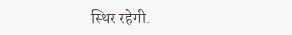स्थिर रहेगी.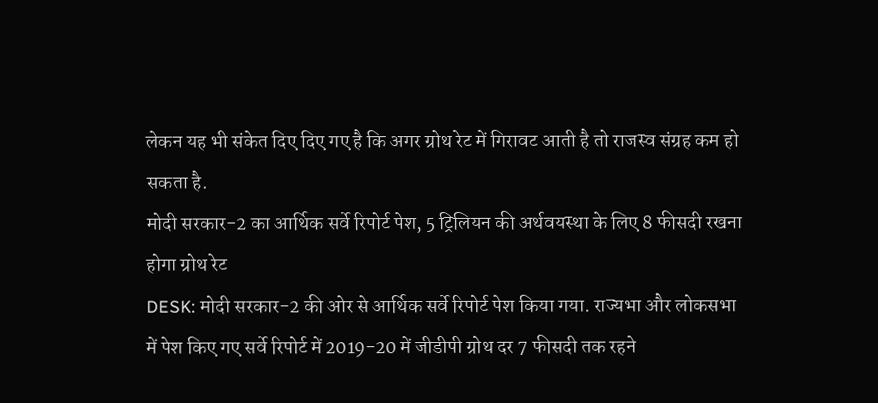लेकन यह भी संकेत दिए दिए गए है कि अगर ग्रोथ रेट में गिरावट आती है तो राजस्व संग्रह कम हो सकता है.
मोदी सरकार-2 का आर्थिक सर्वे रिपोर्ट पेश, 5 ट्रिलियन की अर्थवयस्था के लिए 8 फीसदी रखना होगा ग्रोथ रेट
DESK: मोदी सरकार-2 की ओर से आर्थिक सर्वे रिपोर्ट पेश किया गया. राज्यभा और लोकसभा में पेश किए गए सर्वे रिपोर्ट में 2019-20 में जीडीपी ग्रोथ दर 7 फीसदी तक रहने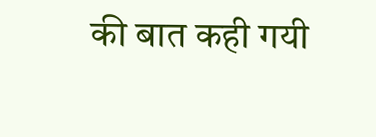की बात कही गयी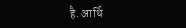है. आर्थि